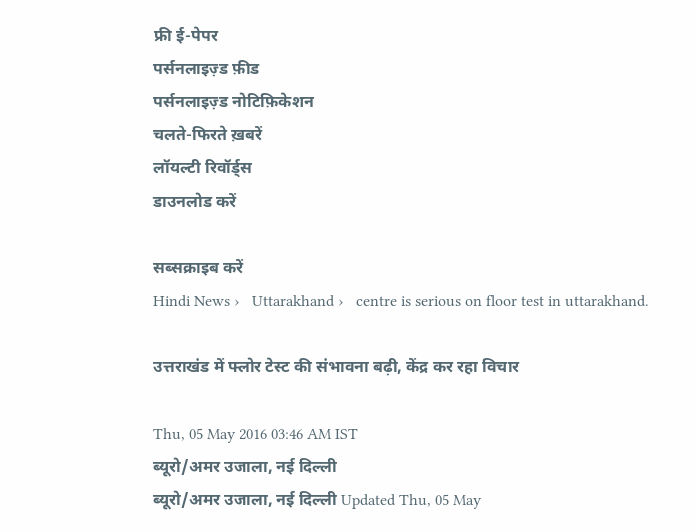फ्री ई-पेपर
पर्सनलाइज़्ड फ़ीड
पर्सनलाइज़्ड नोटिफ़िकेशन
चलते-फिरते ख़बरें
लॉयल्टी रिवॉर्ड्स
डाउनलोड करें

सब्सक्राइब करें
Hindi News ›   Uttarakhand ›   centre is serious on floor test in uttarakhand.

उत्तराखंड में फ्लोर टेस्ट की संभावना बढ़ी, केंद्र कर रहा विचार

Thu, 05 May 2016 03:46 AM IST
ब्यूरो/अमर उजाला, नई दिल्ली
ब्यूरो/अमर उजाला, नई दिल्ली Updated Thu, 05 May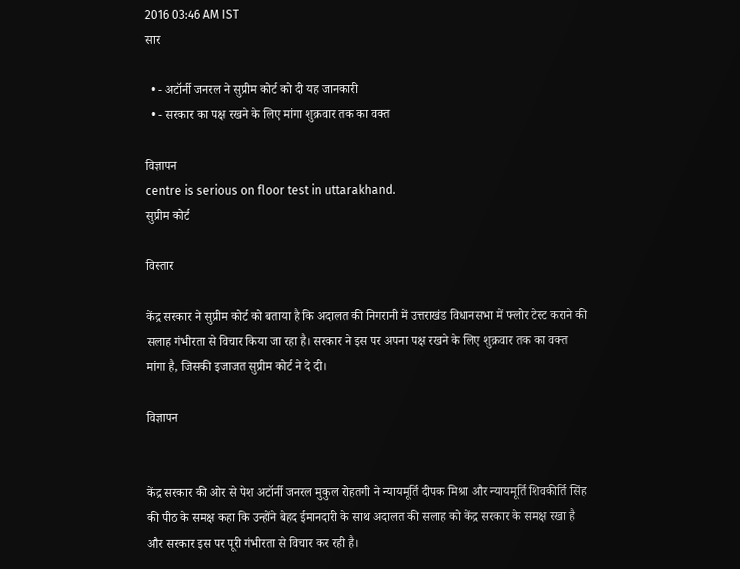2016 03:46 AM IST
सार

  • - अटॉर्नी जनरल ने सुप्रीम कोर्ट को दी यह जानकारी
  • - सरकार का पक्ष रखने के लिए मांगा शुक्रवार तक का वक्त

विज्ञापन
centre is serious on floor test in uttarakhand.
सुप्रीम कोर्ट

विस्तार

केंद्र सरकार ने सुप्रीम कोर्ट को बताया है कि अदालत की निगरानी में उत्तराखंड विधानसभा में फ्लोर टेस्ट कराने की सलाह गंभीरता से विचार किया जा रहा है। सरकार ने इस पर अपना पक्ष रखने के लिए शुक्रवार तक का वक्त मांगा है, जिसकी इजाजत सुप्रीम कोर्ट ने दे दी।

विज्ञापन


केंद्र सरकार की ओर से पेश अटॉर्नी जनरल मुकुल रोहतगी ने न्यायमूर्ति दीपक मिश्रा और न्यायमूर्ति शिवकीर्ति सिंह की पीठ के समक्ष कहा कि उन्होंने बेहद ईमानदारी के साथ अदालत की सलाह को केंद्र सरकार के समक्ष रखा है और सरकार इस पर पूरी गंभीरता से विचार कर रही है।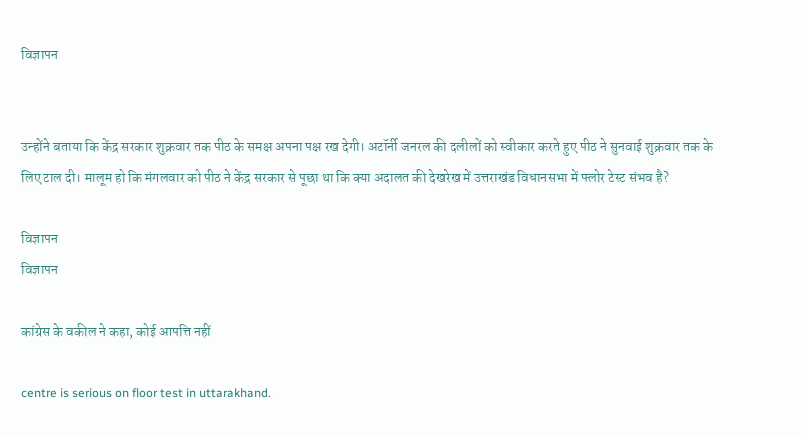विज्ञापन


उन्होंने बताया कि केंद्र सरकार शुक्रवार तक पीठ के समक्ष अपना पक्ष रख देगी। अटॉर्नी जनरल की दलीलों को स्वीकार करते हुए पीठ ने सुनवाई शुक्रवार तक के लिए टाल दी। मालूम हो कि मंगलवार को पीठ ने केंद्र सरकार से पूछा था कि क्या अदालत की देखरेख में उत्तराखंड विधानसभा में फ्लोर टेस्ट संभव है?

विज्ञापन
विज्ञापन

कांग्रेस के वकील ने कहा, कोई आपत्ति नहीं

centre is serious on floor test in uttarakhand.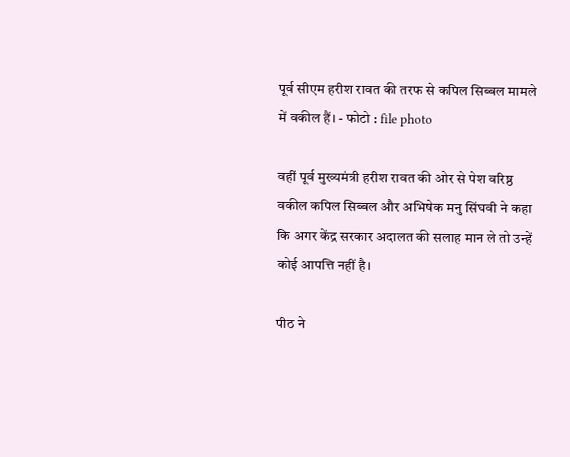पूर्व सीएम हरीश रावत की तरफ से कपिल सिब्बल मामले में वकील हैं। - फोटो : file photo

वहीं पूर्व मुख्यमंत्री हरीश रावत की ओर से पेश वरिष्ठ वकील कपिल सिब्बल और अभिषेक मनु सिंघवी ने कहा कि अगर केंद्र सरकार अदालत की सलाह मान ले तो उन्हें कोई आपत्ति नहीं है।

पीठ ने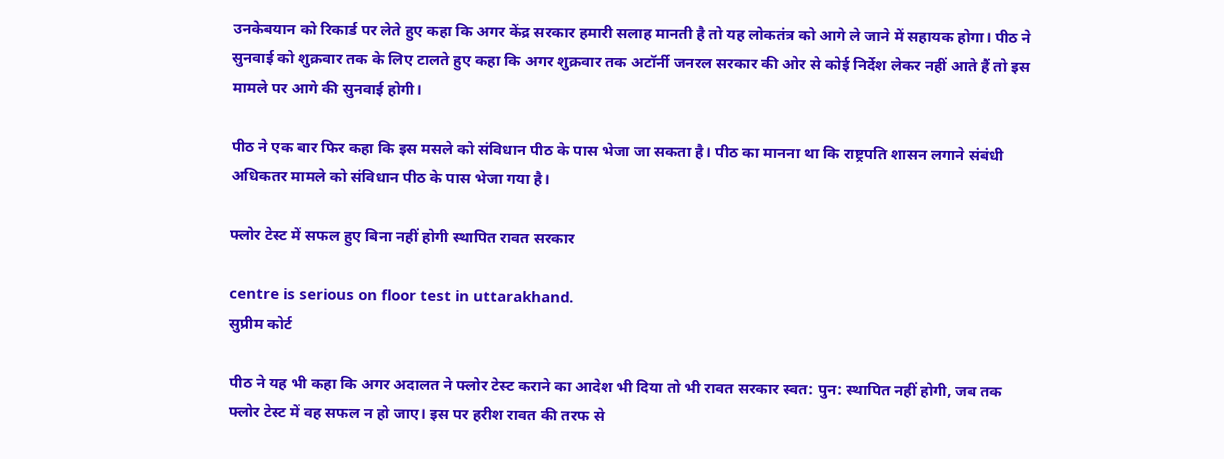उनकेबयान को रिकार्ड पर लेते हुए कहा कि अगर केंद्र सरकार हमारी सलाह मानती है तो यह लोकतंत्र को आगे ले जाने में सहायक होगा। पीठ ने सुनवाई को शुक्रवार तक के लिए टालते हुए कहा कि अगर शुक्रवार तक अटॉर्नी जनरल सरकार की ओर से कोई निर्देश लेकर नहीं आते हैं तो इस मामले पर आगे की सुनवाई होगी।

पीठ ने एक बार फिर कहा कि इस मसले को संविधान पीठ के पास भेजा जा सकता है। पीठ का मानना था कि राष्ट्रपति शासन लगाने संबंधी अधिकतर मामले को संविधान पीठ के पास भेजा गया है।

फ्लोर टेस्ट में सफल हुए बिना नहीं होगी स्थापित रावत सरकार

centre is serious on floor test in uttarakhand.
सुप्रीम कोर्ट

पीठ ने यह भी कहा कि अगर अदालत ने फ्लोर टेस्ट कराने का आदेश भी दिया तो भी रावत सरकार स्वत: पुन: स्थापित नहीं होगी, जब तक फ्लोर टेस्ट में वह सफल न हो जाए। इस पर हरीश रावत की तरफ से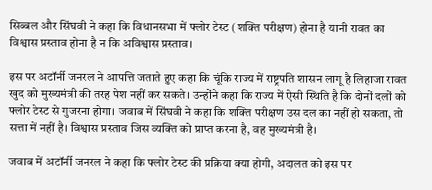सिब्बल और सिंघवी ने कहा कि विधानसभा में फ्लोर टेस्ट (शक्ति परीक्षण) होना है यानी रावत का विश्वास प्रस्ताव होना है न कि अविश्वास प्रस्ताव।

इस पर अटॉर्नी जनरल ने आपत्ति जताते हुए कहा कि चूंकि राज्य में राष्ट्रपति शासन लागू है लिहाजा रावत खुद को मुख्यमंत्री की तरह पेश नहीं कर सकते। उन्होंने कहा कि राज्य में ऐसी स्थिति है कि दोनों दलों को फ्लोर टेस्ट से गुजरना होगा। जवाब में सिंघवी ने कहा कि शक्ति परीक्षण उस दल का नहीं हो सकता, तो सत्ता में नहीं है। विश्वास प्रस्ताव जिस व्यक्ति को प्राप्त करना है, वह मुख्यमंत्री है।

जवाब में अटॉर्नी जनरल ने कहा कि फ्लोर टेस्ट की प्रक्रिया क्या होगी, अदालत को इस पर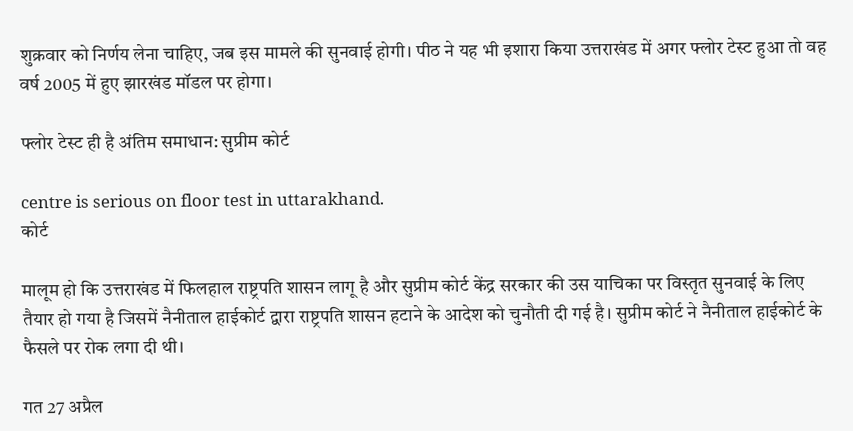शुक्रवार को निर्णय लेना चाहिए, जब इस मामले की सुनवाई होगी। पीठ ने यह भी इशारा किया उत्तराखंड में अगर फ्लोर टेस्ट हुआ तो वह वर्ष 2005 में हुए झारखंड मॉडल पर होगा।

फ्लोर टेस्ट ही है अंतिम समाधान: सुप्रीम कोर्ट

centre is serious on floor test in uttarakhand.
कोर्ट

मालूम हो कि उत्तराखंड में फिलहाल राष्ट्रपति शासन लागू है और सुप्रीम कोर्ट केंद्र सरकार की उस याचिका पर विस्तृत सुनवाई के लिए तैयार हो गया है जिसमें नैनीताल हाईकोर्ट द्वारा राष्ट्रपति शासन हटाने के आदेश को चुनौती दी गई है। सुप्रीम कोर्ट ने नैनीताल हाईकोर्ट के फैसले पर रोक लगा दी थी।

गत 27 अप्रैल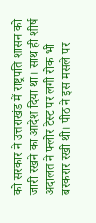को सरकार ने उत्तराखंड में राष्ट्रपति शासन को जारी रखने का आदेश दिया था। साथ ही शीर्ष अदालत ने फ्लोर टेस्ट पर लगी रोक भी बरकरार रखी थी। पीठ ने इस मसले पर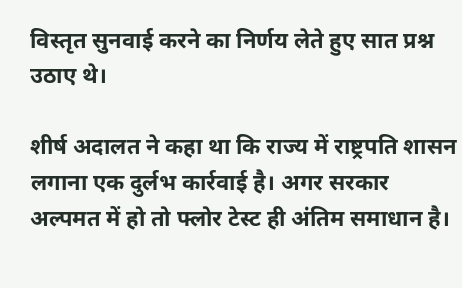विस्तृत सुनवाई करने का निर्णय लेते हुए सात प्रश्न उठाए थे।

शीर्ष अदालत ने कहा था कि राज्य में राष्ट्रपति शासन लगाना एक दुर्लभ कार्रवाई है। अगर सरकार अल्पमत में हो तो फ्लोर टेस्ट ही अंतिम समाधान है।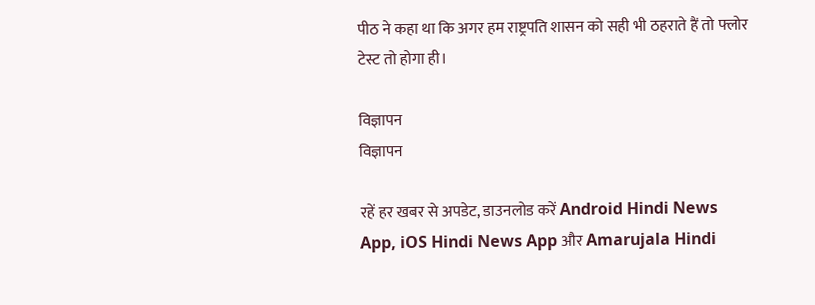पीठ ने कहा था कि अगर हम राष्ट्रपति शासन को सही भी ठहराते हैं तो फ्लोर टेस्ट तो होगा ही।

विज्ञापन
विज्ञापन

रहें हर खबर से अपडेट, डाउनलोड करें Android Hindi News App, iOS Hindi News App और Amarujala Hindi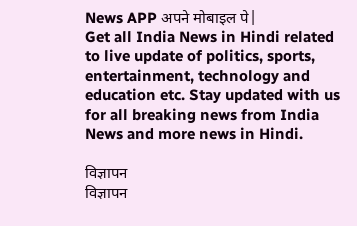News APP अपने मोबाइल पे|
Get all India News in Hindi related to live update of politics, sports, entertainment, technology and education etc. Stay updated with us for all breaking news from India News and more news in Hindi.

विज्ञापन
विज्ञापन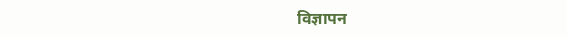विज्ञापन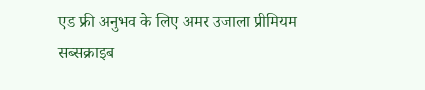एड फ्री अनुभव के लिए अमर उजाला प्रीमियम सब्सक्राइब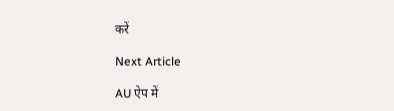करें

Next Article

AU ऐप में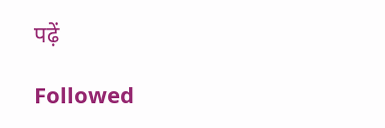पढ़ें

Followed